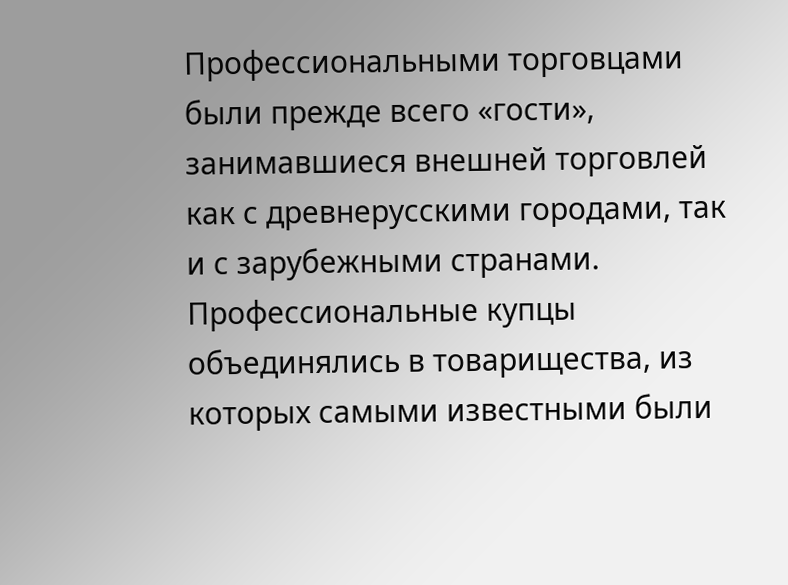Профессиональными торговцами были прежде всего «гости», занимавшиеся внешней торговлей как с древнерусскими городами, так и с зарубежными странами. Профессиональные купцы объединялись в товарищества, из которых самыми известными были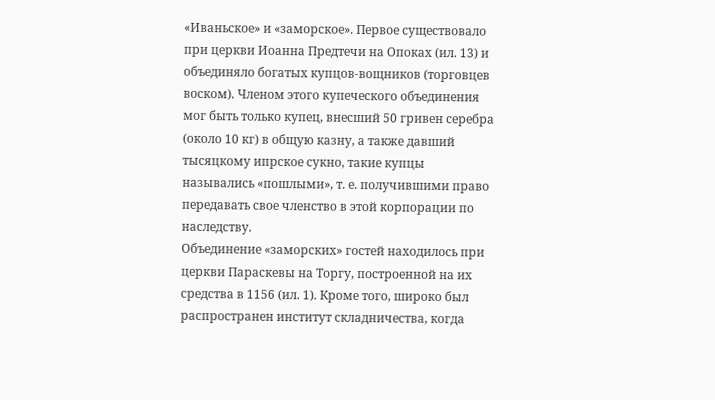«Иваньское» и «заморское». Первое существовало при церкви Иоанна Предтечи на Опоках (ил. 13) и объединяло богатых купцов-вощников (торговцев воском). Членом этого купеческого объединения мог быть только купец, внесший 50 гривен серебра (около 10 кг) в общую казну, а также давший тысяцкому ипрское сукно, такие купцы назывались «пошлыми», т. е. получившими право передавать свое членство в этой корпорации по наследству.
Объединение «заморских» гостей находилось при церкви Параскевы на Торгу, построенной на их средства в 1156 (ил. 1). Кроме того, широко был распространен институт складничества, когда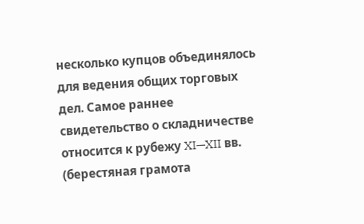несколько купцов объединялось для ведения общих торговых дел. Самое раннее свидетельство о складничестве относится к рубежу XI—XII вв. (берестяная грамота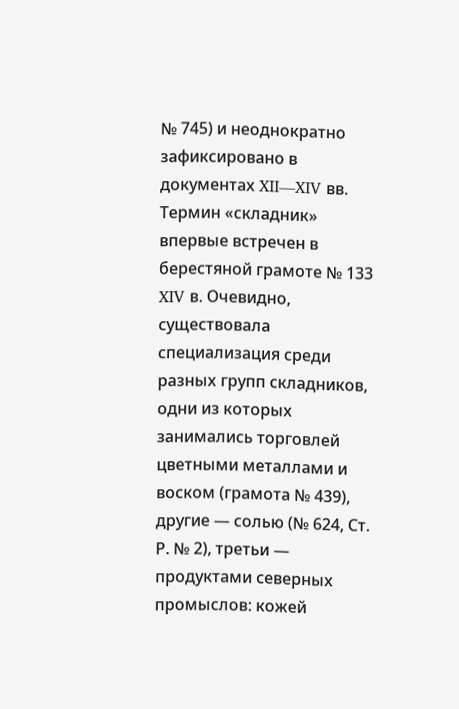№ 745) и неоднократно зафиксировано в документах XII—XIV вв. Термин «складник» впервые встречен в берестяной грамоте № 133 XIV в. Очевидно, существовала специализация среди разных групп складников, одни из которых занимались торговлей цветными металлами и воском (грамота № 439), другие — солью (№ 624, Ст. Р. № 2), третьи — продуктами северных промыслов: кожей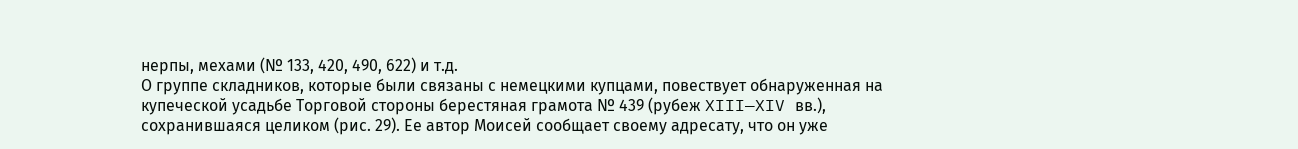нерпы, мехами (№ 133, 420, 490, 622) и т.д.
О группе складников, которые были связаны с немецкими купцами, повествует обнаруженная на купеческой усадьбе Торговой стороны берестяная грамота № 439 (рубеж XIII—XIV вв.), сохранившаяся целиком (рис. 29). Ее автор Моисей сообщает своему адресату, что он уже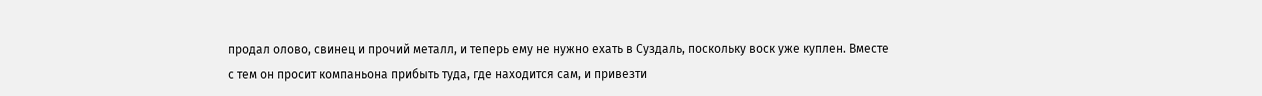продал олово, свинец и прочий металл, и теперь ему не нужно ехать в Суздаль, поскольку воск уже куплен. Вместе с тем он просит компаньона прибыть туда, где находится сам, и привезти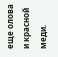еще олова и красной меди.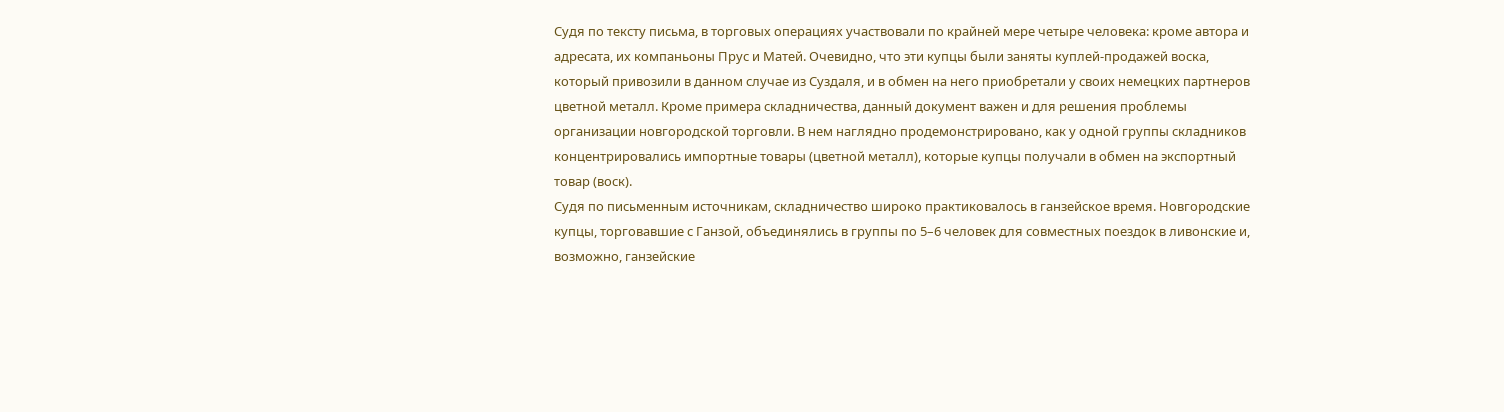Судя по тексту письма, в торговых операциях участвовали по крайней мере четыре человека: кроме автора и адресата, их компаньоны Прус и Матей. Очевидно, что эти купцы были заняты куплей-продажей воска, который привозили в данном случае из Суздаля, и в обмен на него приобретали у своих немецких партнеров цветной металл. Кроме примера складничества, данный документ важен и для решения проблемы организации новгородской торговли. В нем наглядно продемонстрировано, как у одной группы складников концентрировались импортные товары (цветной металл), которые купцы получали в обмен на экспортный товар (воск).
Судя по письменным источникам, складничество широко практиковалось в ганзейское время. Новгородские купцы, торговавшие с Ганзой, объединялись в группы по 5–6 человек для совместных поездок в ливонские и, возможно, ганзейские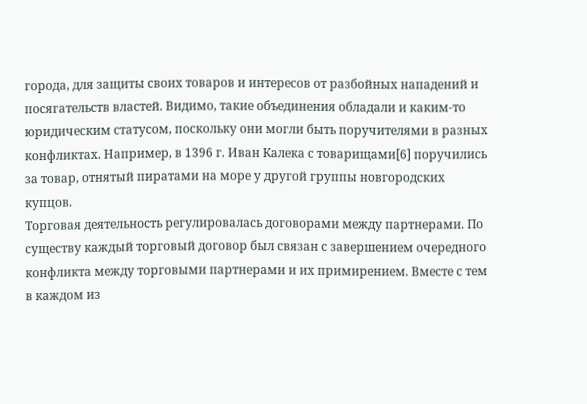города, для защиты своих товаров и интересов от разбойных нападений и посягательств властей. Видимо, такие объединения обладали и каким-то юридическим статусом, поскольку они могли быть поручителями в разных конфликтах. Например, в 1396 г. Иван Калека с товарищами[6] поручились за товар, отнятый пиратами на море у другой группы новгородских купцов.
Торговая деятельность регулировалась договорами между партнерами. По существу каждый торговый договор был связан с завершением очередного конфликта между торговыми партнерами и их примирением. Вместе с тем в каждом из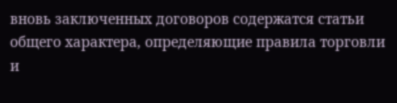вновь заключенных договоров содержатся статьи общего характера, определяющие правила торговли и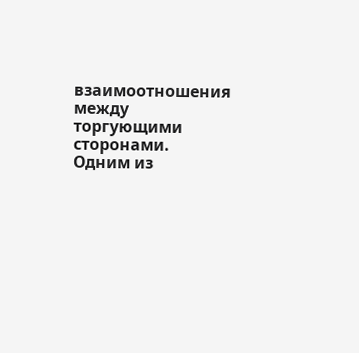взаимоотношения между торгующими сторонами.
Одним из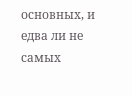основных, и едва ли не самых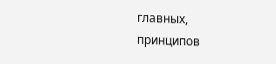главных, принципов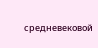средневековой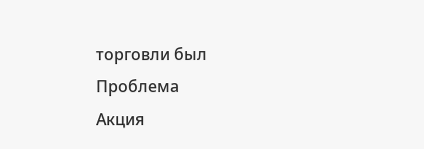торговли был
Проблема
Акция